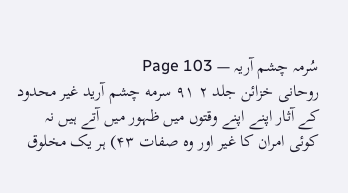سُرمہ چشم آریہ — Page 103
روحانی خزائن جلد ۲ ۹۱ سرمه چشم آرید غیر محدود کے آثار اپنے اپنے وقتوں میں ظہور میں آتے ہیں نہ کوئی امران کا غیر اور وہ صفات ۴۳) ہر یک مخلوق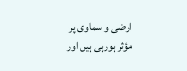ارضی و سماوی پر مؤثر ہورہی ہیں اور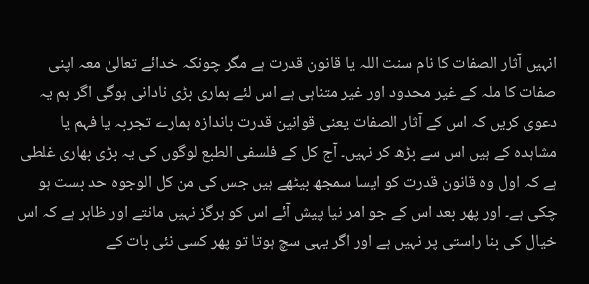انہیں آثار الصفات کا نام سنت اللہ یا قانون قدرت ہے مگر چونکہ خدائے تعالیٰ معہ اپنی صفات کا ملہ کے غیر محدود اور غیر متناہی ہے اس لئے ہماری بڑی نادانی ہوگی اگر ہم یہ دعوی کریں کہ اس کے آثار الصفات یعنی قوانین قدرت باندازہ ہمارے تجربہ یا فہم یا مشاہدہ کے ہیں اس سے بڑھ کر نہیں۔ آج کل کے فلسفی الطبع لوگوں کی یہ بڑی بھاری غلطی ہے کہ اول وہ قانون قدرت کو ایسا سمجھ بیٹھے ہیں جس کی من کل الوجوه حد بست ہو چکی ہے۔ اور پھر بعد اس کے جو امر نیا پیش آئے اس کو ہرگز نہیں مانتے اور ظاہر ہے کہ اس خیال کی بنا راستی پر نہیں ہے اور اگر یہی سچ ہوتا تو پھر کسی نئی بات کے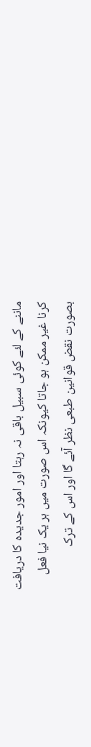ماننے کے لئے کوئی سبیل باقی نہ رہتا اور امور جدیدہ کا دریافت کرنا غیر ممکن ہو جاتا کیونکہ اس صورت میں ہر یک نیا فعل بصورت نقض قوانین طبعی نظر آئے گا اور اس کے ترک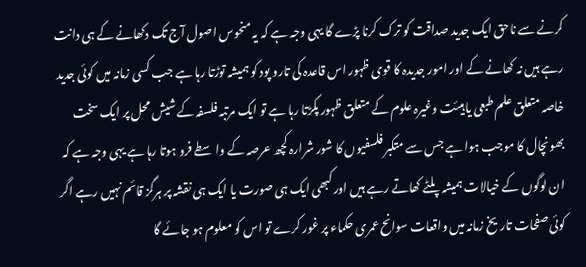کرنے سے ناحق ایک جدید صداقت کو ترک کرنا پڑے گا یہی وجہ ہے کہ یہ منحوس اصول آج تک دکھانے کے ہی دانت رہے ہیں نہ کھانے کے اور امور جدیدہ کا قوی ظہور اس قاعدہ کی تارو پود کو ہمیشہ توڑتا رہا ہے جب کسی زمانہ میں کوئی جدید خاصہ متعلق علم طبعی یا ہیئت وغیرہ علوم کے متعلق ظہور پکڑتا رہا ہے تو ایک مرتبہ فلسفہ کے شیش محل پر ایک سخت بھونچال کا موجب ہوا ہے جس سے متکبر فلسفیوں کا شور شرارہ کچھ عرصہ کے واسطے فرو ہوتا رہا ہے یہی وجہ ہے کہ ان لوگوں کے خیالات ہمیشہ پلٹے کھاتے رہے ہیں اور کبھی ایک ہی صورت یا ایک ہی نقشہ پر ہرگز قائم نہیں رہے اگر کوئی صفحات تاریخ زمانہ میں واقعات سوانح عمری حکماء پر غور کرے تو اس کو معلوم ہو جائے گا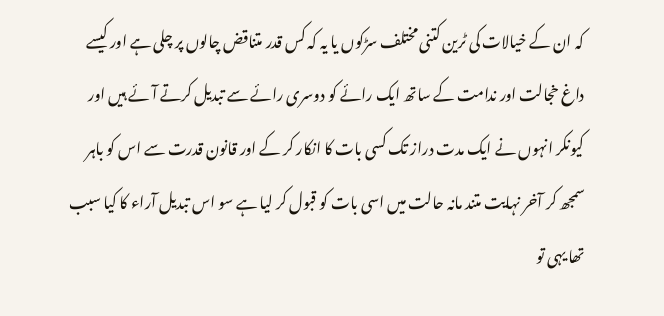کہ ان کے خیالات کی ٹرین کتنی مختلف سڑکوں یا یہ کہ کس قدر متناقض چالوں پر چلی ہے اور کیسے داغ خجالت اور ندامت کے ساتھ ایک رائے کو دوسری رائے سے تبدیل کرتے آئے ہیں اور کیونکر انہوں نے ایک مدت دراز تک کسی بات کا انکار کر کے اور قانون قدرت سے اس کو باہر سمجھ کر آخر نہایت متند مانہ حالت میں اسی بات کو قبول کر لیا ہے سو اس تبدیل آراء کا کیا سبب تھا یہی تو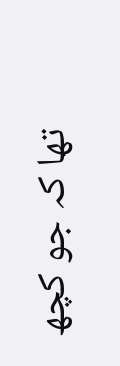تھا کہ جو کچھ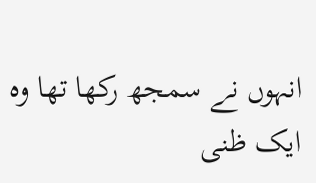انہوں نے سمجھ رکھا تھا وہ ایک ظنی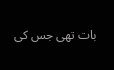بات تھی جس کی